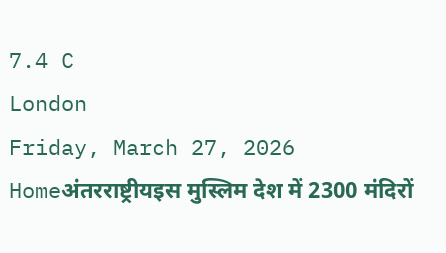7.4 C
London
Friday, March 27, 2026
Homeअंतरराष्ट्रीयइस मुस्लिम देश में 2300 मंदिरों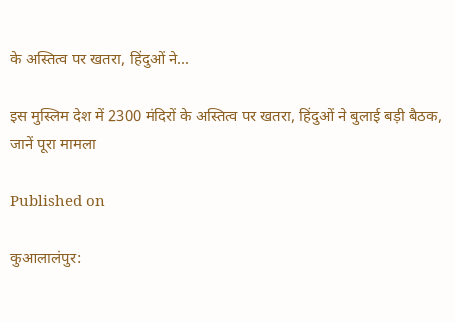के अस्तित्व पर खतरा, हिंदुओं ने...

इस मुस्लिम देश में 2300 मंदिरों के अस्तित्व पर खतरा, हिंदुओं ने बुलाई बड़ी बैठक, जानें पूरा मामला

Published on

कुआलालंपुर: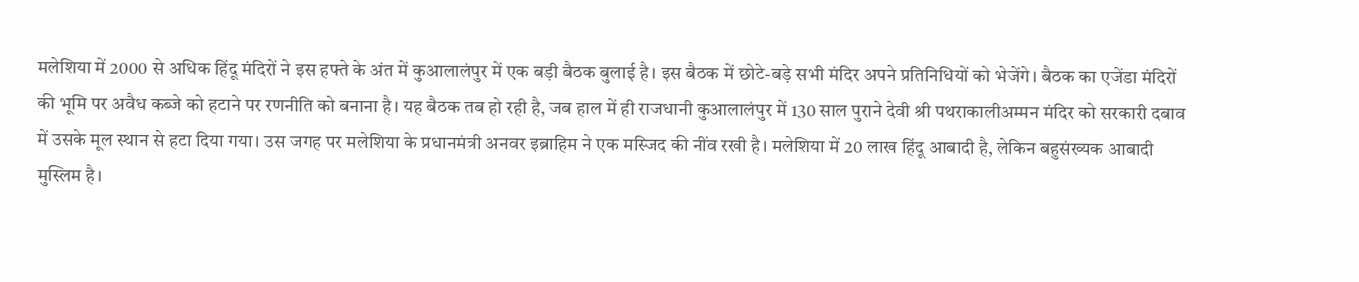मलेशिया में 2000 से अधिक हिंदू मंदिरों ने इस हफ्ते के अंत में कुआलालंपुर में एक बड़ी बैठक बुलाई है। इस बैठक में छोटे-बड़े सभी मंदिर अपने प्रतिनिधियों को भेजेंगे। बैठक का एजेंडा मंदिरों की भूमि पर अवैध कब्जे को हटाने पर रणनीति को बनाना है। यह बैठक तब हो रही है, जब हाल में ही राजधानी कुआलालंपुर में 130 साल पुराने देवी श्री पथराकालीअम्मन मंदिर को सरकारी दबाव में उसके मूल स्थान से हटा दिया गया। उस जगह पर मलेशिया के प्रधानमंत्री अनवर इब्राहिम ने एक मस्जिद की नींव रखी है। मलेशिया में 20 लाख हिंदू आबादी है, लेकिन बहुसंख्यक आबादी मुस्लिम है।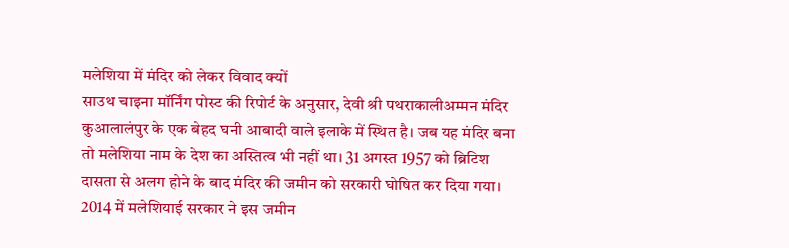मलेशिया में मंदिर को लेकर विवाद क्यों
साउथ चाइना मॉर्निंग पोस्ट की रिपोर्ट के अनुसार, देवी श्री पथराकालीअम्मन मंदिर कुआलालंपुर के एक बेहद घनी आबादी वाले इलाके में स्थित है। जब यह मंदिर बना तो मलेशिया नाम के देश का अस्तित्व भी नहीं था। 31 अगस्त 1957 को ब्रिटिश दासता से अलग होने के बाद मंदिर की जमीन को सरकारी घोषित कर दिया गया। 2014 में मलेशियाई सरकार ने इस जमीन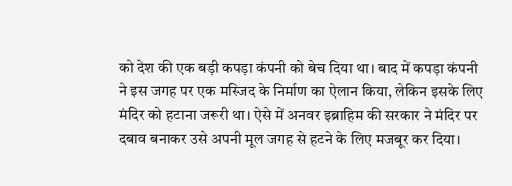को देश की एक बड़ी कपड़ा कंपनी को बेच दिया था। बाद में कपड़ा कंपनी ने इस जगह पर एक मस्जिद के निर्माण का ऐलान किया, लेकिन इसके लिए मंदिर को हटाना जरूरी था। ऐसे में अनवर इब्राहिम की सरकार ने मंदिर पर दबाव बनाकर उसे अपनी मूल जगह से हटने के लिए मजबूर कर दिया।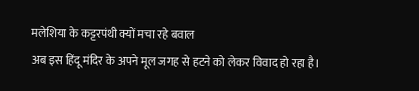मलेशिया के कट्टरपंथी क्यों मचा रहे बवाल
अब इस हिंदू मंदिर के अपने मूल जगह से हटने को लेकर विवाद हो रहा है।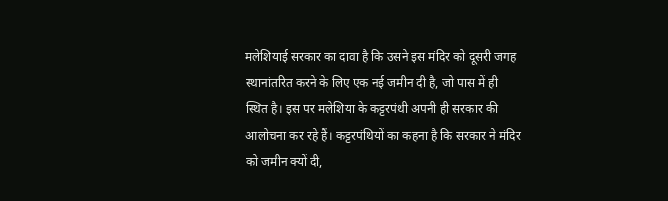मलेशियाई सरकार का दावा है कि उसने इस मंदिर को दूसरी जगह स्थानांतरित करने के लिए एक नई जमीन दी है, जो पास में ही स्थित है। इस पर मलेशिया के कट्टरपंथी अपनी ही सरकार की आलोचना कर रहे हैं। कट्टरपंथियों का कहना है कि सरकार ने मंदिर को जमीन क्यों दी,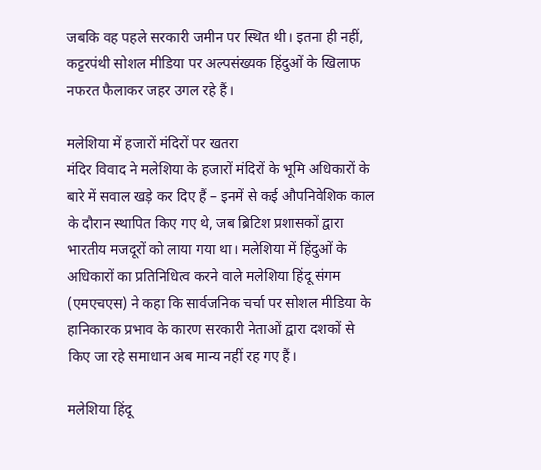जबकि वह पहले सरकारी जमीन पर स्थित थी। इतना ही नहीं, कट्टरपंथी सोशल मीडिया पर अल्पसंख्यक हिंदुओं के खिलाफ नफरत फैलाकर जहर उगल रहे हैं।

मलेशिया में हजारों मंदिरों पर खतरा
मंदिर विवाद ने मलेशिया के हजारों मंदिरों के भूमि अधिकारों के बारे में सवाल खड़े कर दिए हैं – इनमें से कई औपनिवेशिक काल के दौरान स्थापित किए गए थे, जब ब्रिटिश प्रशासकों द्वारा भारतीय मजदूरों को लाया गया था। मलेशिया में हिंदुओं के अधिकारों का प्रतिनिधित्व करने वाले मलेशिया हिंदू संगम (एमएचएस) ने कहा कि सार्वजनिक चर्चा पर सोशल मीडिया के हानिकारक प्रभाव के कारण सरकारी नेताओं द्वारा दशकों से किए जा रहे समाधान अब मान्य नहीं रह गए हैं।

मलेशिया हिंदू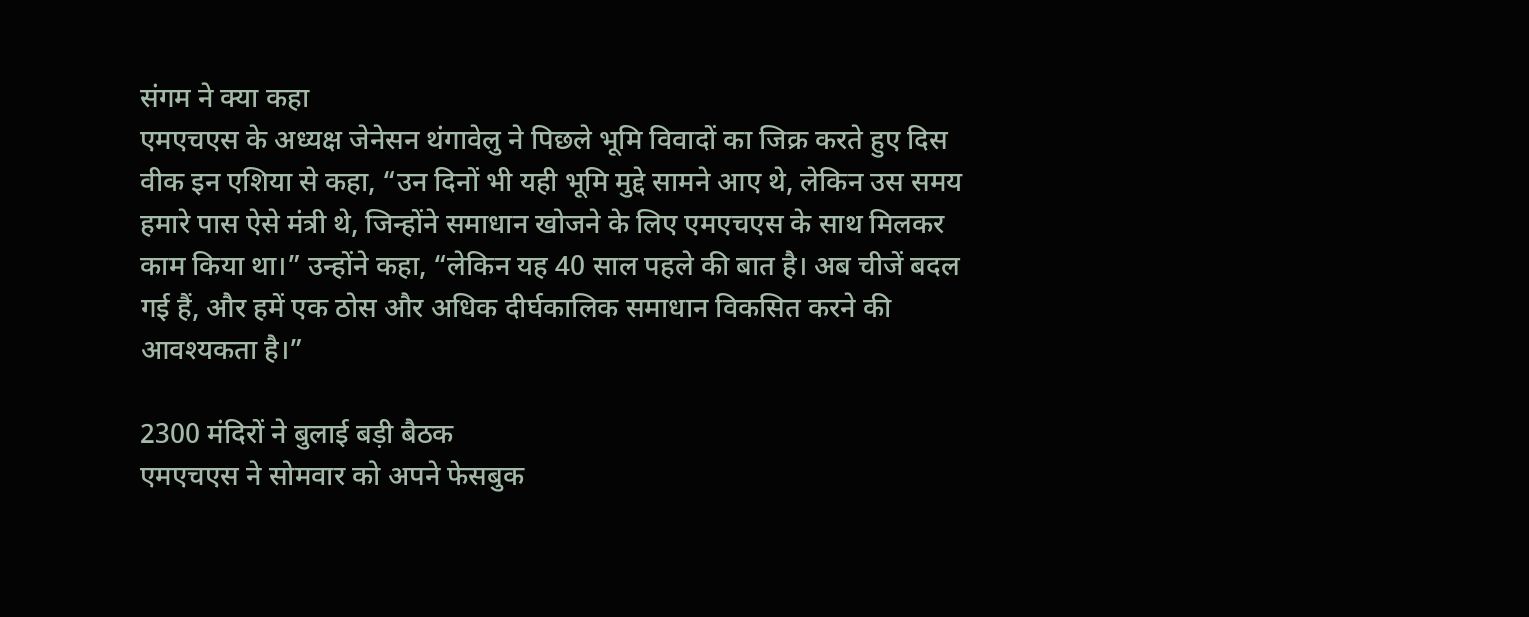संगम ने क्या कहा
एमएचएस के अध्यक्ष जेनेसन थंगावेलु ने पिछले भूमि विवादों का जिक्र करते हुए दिस वीक इन एशिया से कहा, “उन दिनों भी यही भूमि मुद्दे सामने आए थे, लेकिन उस समय हमारे पास ऐसे मंत्री थे, जिन्होंने समाधान खोजने के लिए एमएचएस के साथ मिलकर काम किया था।” उन्होंने कहा, “लेकिन यह 40 साल पहले की बात है। अब चीजें बदल गई हैं, और हमें एक ठोस और अधिक दीर्घकालिक समाधान विकसित करने की आवश्यकता है।”

2300 मंदिरों ने बुलाई बड़ी बैठक
एमएचएस ने सोमवार को अपने फेसबुक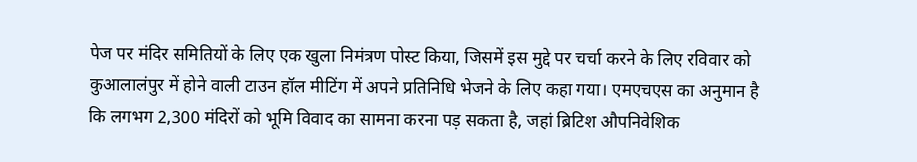पेज पर मंदिर समितियों के लिए एक खुला निमंत्रण पोस्ट किया, जिसमें इस मुद्दे पर चर्चा करने के लिए रविवार को कुआलालंपुर में होने वाली टाउन हॉल मीटिंग में अपने प्रतिनिधि भेजने के लिए कहा गया। एमएचएस का अनुमान है कि लगभग 2,300 मंदिरों को भूमि विवाद का सामना करना पड़ सकता है, जहां ब्रिटिश औपनिवेशिक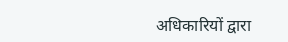अधिकारियों द्वारा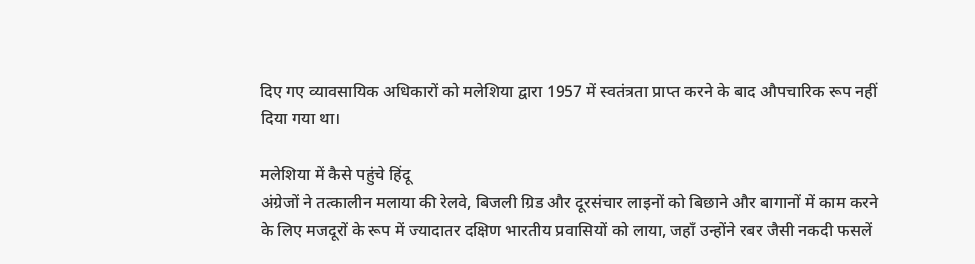दिए गए व्यावसायिक अधिकारों को मलेशिया द्वारा 1957 में स्वतंत्रता प्राप्त करने के बाद औपचारिक रूप नहीं दिया गया था।

मलेशिया में कैसे पहुंचे हिंदू
अंग्रेजों ने तत्कालीन मलाया की रेलवे, बिजली ग्रिड और दूरसंचार लाइनों को बिछाने और बागानों में काम करने के लिए मजदूरों के रूप में ज्यादातर दक्षिण भारतीय प्रवासियों को लाया, जहाँ उन्होंने रबर जैसी नकदी फसलें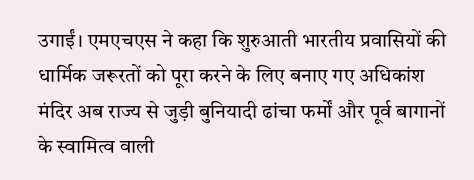उगाईं। एमएचएस ने कहा कि शुरुआती भारतीय प्रवासियों की धार्मिक जरूरतों को पूरा करने के लिए बनाए गए अधिकांश मंदिर अब राज्य से जुड़ी बुनियादी ढांचा फर्मों और पूर्व बागानों के स्वामित्व वाली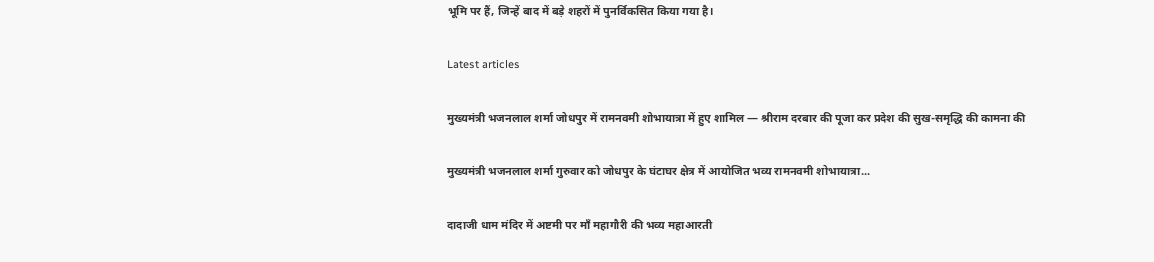भूमि पर हैं, जिन्हें बाद में बड़े शहरों में पुनर्विकसित किया गया है।

Latest articles

मुख्यमंत्री भजनलाल शर्मा जोधपुर में रामनवमी शोभायात्रा में हुए शामिल — श्रीराम दरबार की पूजा कर प्रदेश की सुख-समृद्धि की कामना की

मुख्यमंत्री भजनलाल शर्मा गुरुवार को जोधपुर के घंटाघर क्षेत्र में आयोजित भव्य रामनवमी शोभायात्रा...

दादाजी धाम मंदिर में अष्टमी पर माँ महागौरी की भव्य महाआरती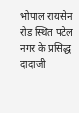भोपाल रायसेन रोड स्थित पटेल नगर के प्रसिद्ध दादाजी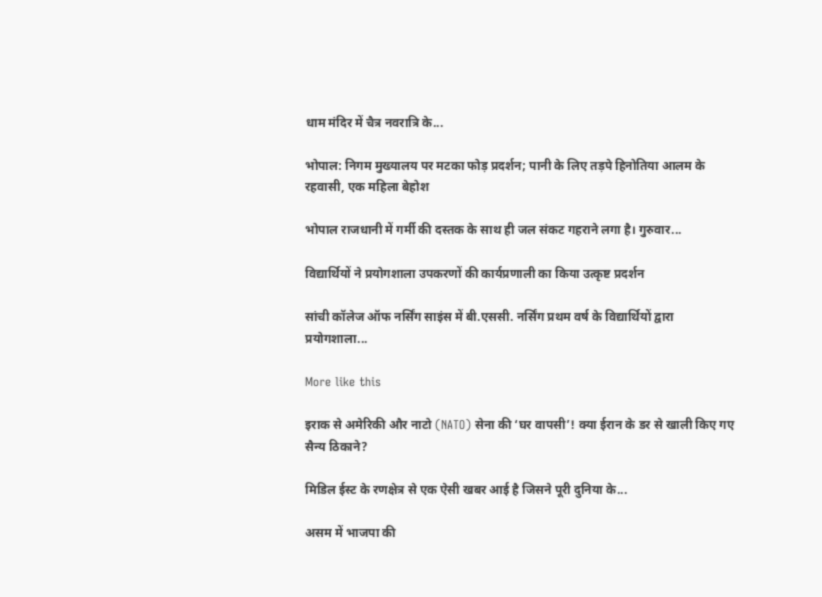धाम मंदिर में चैत्र नवरात्रि के...

भोपाल: निगम मुख्यालय पर मटका फोड़ प्रदर्शन; पानी के लिए तड़पे हिनोतिया आलम के रहवासी, एक महिला बेहोश

भोपाल राजधानी में गर्मी की दस्तक के साथ ही जल संकट गहराने लगा है। गुरुवार...

विद्यार्थियों ने प्रयोगशाला उपकरणों की कार्यप्रणाली का किया उत्कृष्ट प्रदर्शन

सांची कॉलेज ऑफ नर्सिंग साइंस में बी.एससी. नर्सिंग प्रथम वर्ष के विद्यार्थियों द्वारा प्रयोगशाला...

More like this

इराक से अमेरिकी और नाटो (NATO) सेना की ‘घर वापसी’! क्या ईरान के डर से खाली किए गए सैन्य ठिकाने?

मिडिल ईस्ट के रणक्षेत्र से एक ऐसी खबर आई है जिसने पूरी दुनिया के...

असम में भाजपा की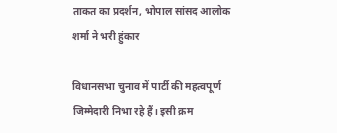ताकत का प्रदर्शन, भोपाल सांसद आलोक शर्मा ने भरी हुंकार

विधानसभा चुनाव में पार्टी की महत्वपूर्ण जिम्मेदारी निभा रहे हैं। इसी क्रम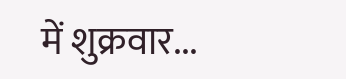में शुक्रवार...